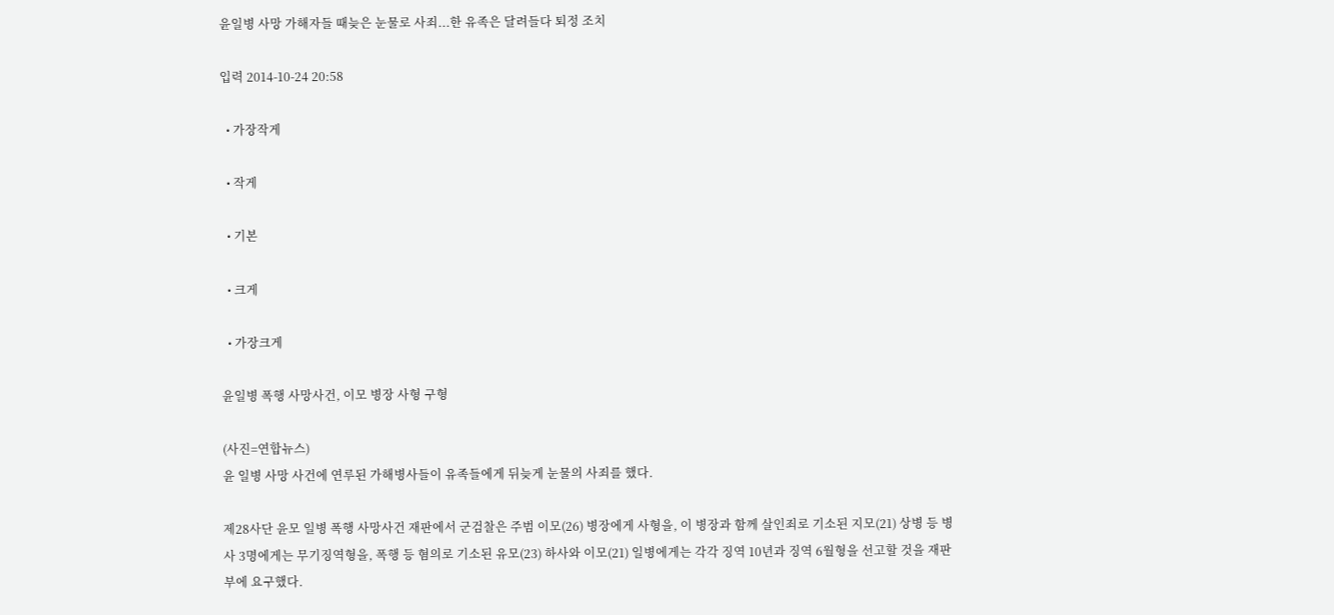윤일병 사망 가해자들 때늦은 눈물로 사죄...한 유족은 달려들다 퇴정 조치

입력 2014-10-24 20:58

  • 가장작게

  • 작게

  • 기본

  • 크게

  • 가장크게

윤일병 폭행 사망사건, 이모 병장 사형 구형

(사진=연합뉴스)
윤 일병 사망 사건에 연루된 가해병사들이 유족들에게 뒤늦게 눈물의 사죄를 했다.

제28사단 윤모 일병 폭행 사망사건 재판에서 군검찰은 주범 이모(26) 병장에게 사형을, 이 병장과 함께 살인죄로 기소된 지모(21) 상병 등 병사 3명에게는 무기징역형을, 폭행 등 혐의로 기소된 유모(23) 하사와 이모(21) 일병에게는 각각 징역 10년과 징역 6월형을 선고할 것을 재판부에 요구했다.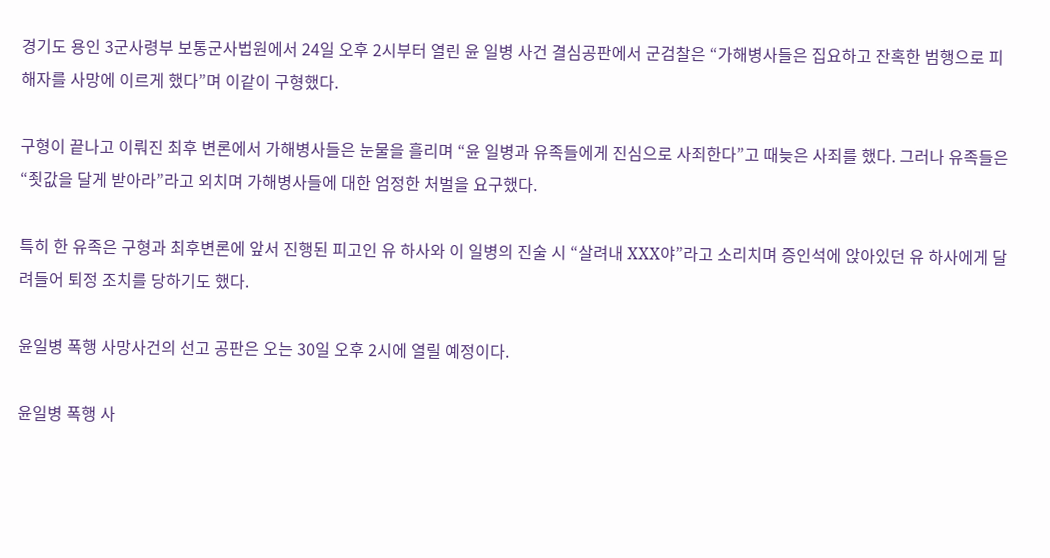경기도 용인 3군사령부 보통군사법원에서 24일 오후 2시부터 열린 윤 일병 사건 결심공판에서 군검찰은 “가해병사들은 집요하고 잔혹한 범행으로 피해자를 사망에 이르게 했다”며 이같이 구형했다.

구형이 끝나고 이뤄진 최후 변론에서 가해병사들은 눈물을 흘리며 “윤 일병과 유족들에게 진심으로 사죄한다”고 때늦은 사죄를 했다. 그러나 유족들은 “죗값을 달게 받아라”라고 외치며 가해병사들에 대한 엄정한 처벌을 요구했다.

특히 한 유족은 구형과 최후변론에 앞서 진행된 피고인 유 하사와 이 일병의 진술 시 “살려내 XXX야”라고 소리치며 증인석에 앉아있던 유 하사에게 달려들어 퇴정 조치를 당하기도 했다.

윤일병 폭행 사망사건의 선고 공판은 오는 30일 오후 2시에 열릴 예정이다.

윤일병 폭행 사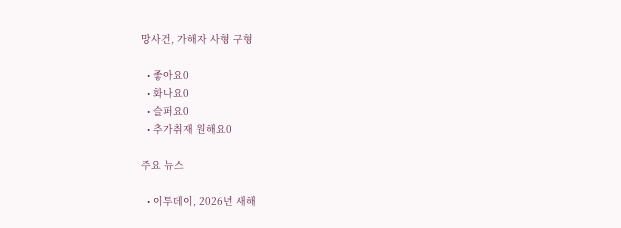망사건, 가해자 사형 구형

  • 좋아요0
  • 화나요0
  • 슬퍼요0
  • 추가취재 원해요0

주요 뉴스

  • 이투데이, 2026년 새해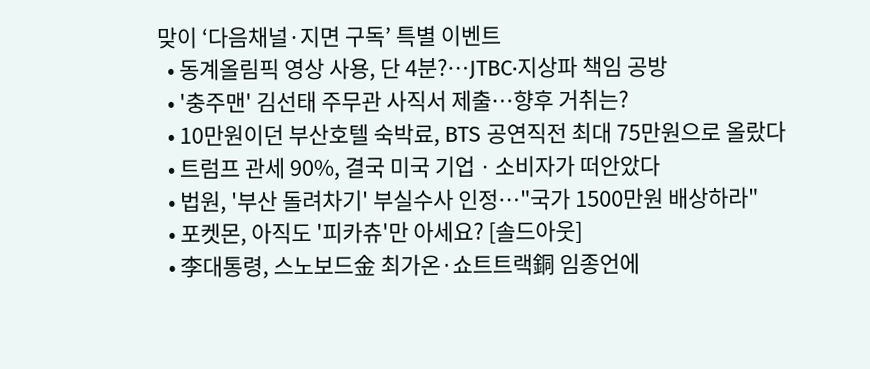맞이 ‘다음채널·지면 구독’ 특별 이벤트
  • 동계올림픽 영상 사용, 단 4분?…JTBC·지상파 책임 공방
  • '충주맨' 김선태 주무관 사직서 제출…향후 거취는?
  • 10만원이던 부산호텔 숙박료, BTS 공연직전 최대 75만원으로 올랐다
  • 트럼프 관세 90%, 결국 미국 기업ㆍ소비자가 떠안았다
  • 법원, '부산 돌려차기' 부실수사 인정…"국가 1500만원 배상하라"
  • 포켓몬, 아직도 '피카츄'만 아세요? [솔드아웃]
  • 李대통령, 스노보드金 최가온·쇼트트랙銅 임종언에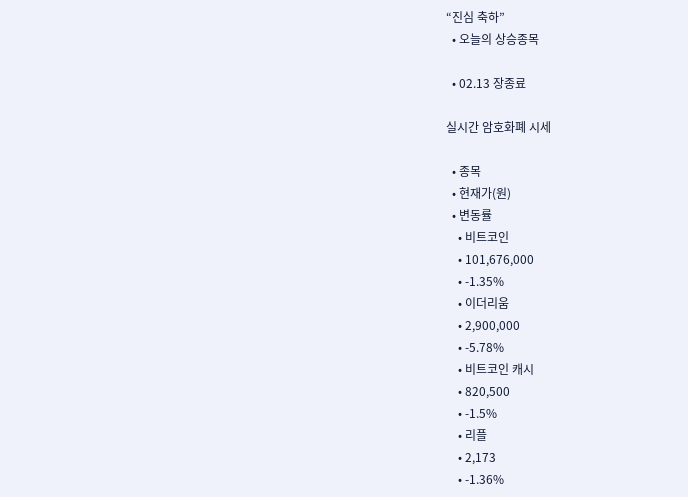“진심 축하”
  • 오늘의 상승종목

  • 02.13 장종료

실시간 암호화폐 시세

  • 종목
  • 현재가(원)
  • 변동률
    • 비트코인
    • 101,676,000
    • -1.35%
    • 이더리움
    • 2,900,000
    • -5.78%
    • 비트코인 캐시
    • 820,500
    • -1.5%
    • 리플
    • 2,173
    • -1.36%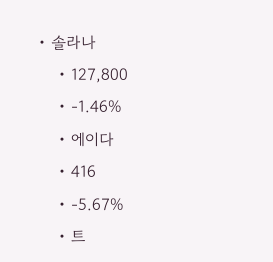• 솔라나
    • 127,800
    • -1.46%
    • 에이다
    • 416
    • -5.67%
    • 트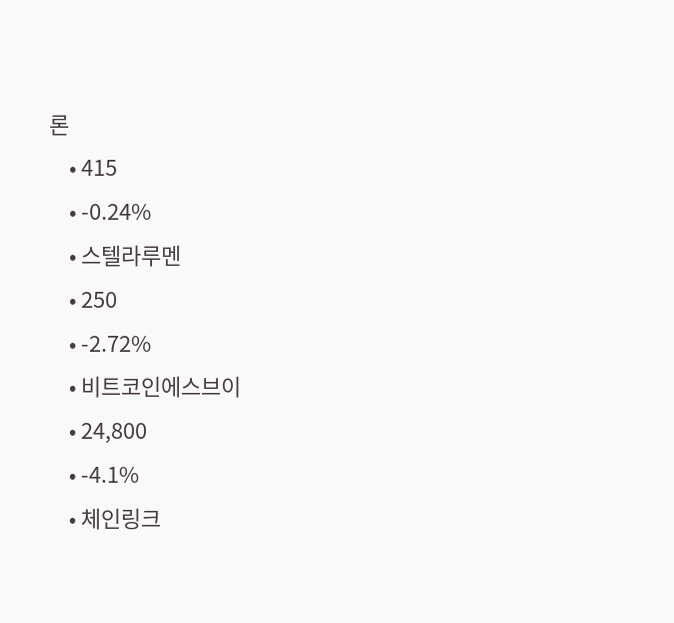론
    • 415
    • -0.24%
    • 스텔라루멘
    • 250
    • -2.72%
    • 비트코인에스브이
    • 24,800
    • -4.1%
    • 체인링크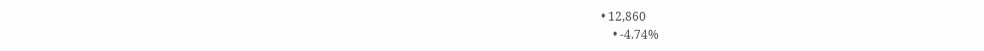• 12,860
    • -4.74%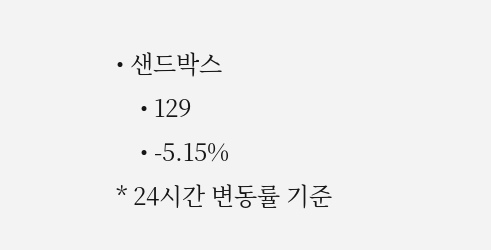• 샌드박스
    • 129
    • -5.15%
* 24시간 변동률 기준